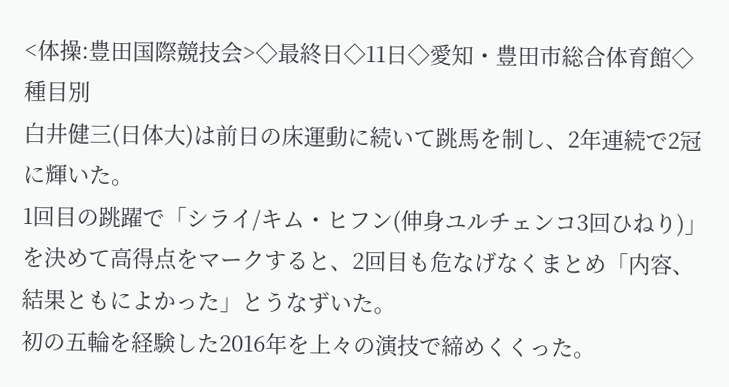<体操:豊田国際競技会>◇最終日◇11日◇愛知・豊田市総合体育館◇種目別
白井健三(日体大)は前日の床運動に続いて跳馬を制し、2年連続で2冠に輝いた。
1回目の跳躍で「シライ/キム・ヒフン(伸身ユルチェンコ3回ひねり)」を決めて高得点をマークすると、2回目も危なげなくまとめ「内容、結果ともによかった」とうなずいた。
初の五輪を経験した2016年を上々の演技で締めくくった。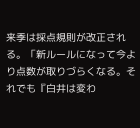来季は採点規則が改正される。「新ルールになって今より点数が取りづらくなる。それでも『白井は変わ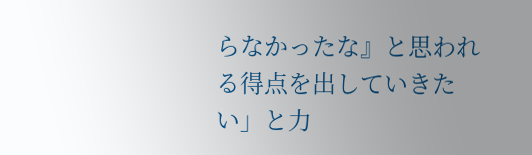らなかったな』と思われる得点を出していきたい」と力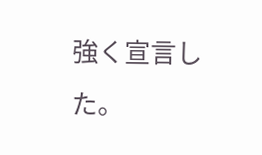強く宣言した。